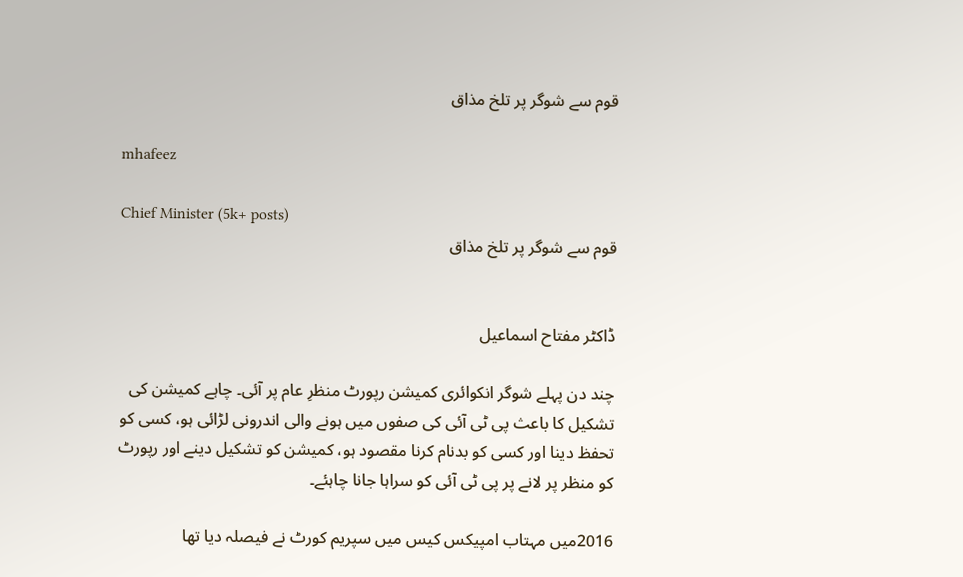قوم سے شوگر پر تلخ مذاق

mhafeez

Chief Minister (5k+ posts)
قوم سے شوگر پر تلخ مذاق


ڈاکٹر مفتاح اسماعیل

چند دن پہلے شوگر انکوائری کمیشن رپورٹ منظرِ عام پر آئی۔ چاہے کمیشن کی تشکیل کا باعث پی ٹی آئی کی صفوں میں ہونے والی اندرونی لڑائی ہو، کسی کو تحفظ دینا اور کسی کو بدنام کرنا مقصود ہو، کمیشن کو تشکیل دینے اور رپورٹ کو منظر پر لانے پر پی ٹی آئی کو سراہا جانا چاہئے۔

2016میں مہتاب امپیکس کیس میں سپریم کورٹ نے فیصلہ دیا تھا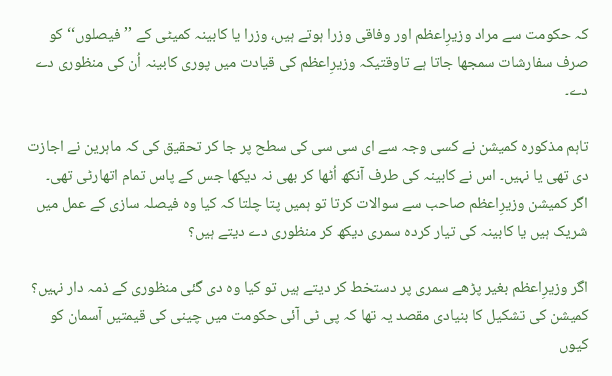کہ حکومت سے مراد وزیرِاعظم اور وفاقی وزرا ہوتے ہیں، وزرا یا کابینہ کمیٹی کے ’’فیصلوں‘‘ کو صرف سفارشات سمجھا جاتا ہے تاوقتیکہ وزیرِاعظم کی قیادت میں پوری کابینہ اُن کی منظوری دے دے۔

تاہم مذکورہ کمیشن نے کسی وجہ سے ای سی سی کی سطح پر جا کر تحقیق کی کہ ماہرین نے اجازت دی تھی یا نہیں۔ اس نے کابینہ کی طرف آنکھ اُٹھا کر بھی نہ دیکھا جس کے پاس تمام اتھارٹی تھی۔ اگر کمیشن وزیرِاعظم صاحب سے سوالات کرتا تو ہمیں پتا چلتا کہ کیا وہ فیصلہ سازی کے عمل میں شریک ہیں یا کابینہ کی تیار کردہ سمری دیکھ کر منظوری دے دیتے ہیں؟

اگر وزیرِاعظم بغیر پڑھے سمری پر دستخط کر دیتے ہیں تو کیا وہ دی گئی منظوری کے ذمہ دار نہیں؟ کمیشن کی تشکیل کا بنیادی مقصد یہ تھا کہ پی ٹی آئی حکومت میں چینی کی قیمتیں آسمان کو کیوں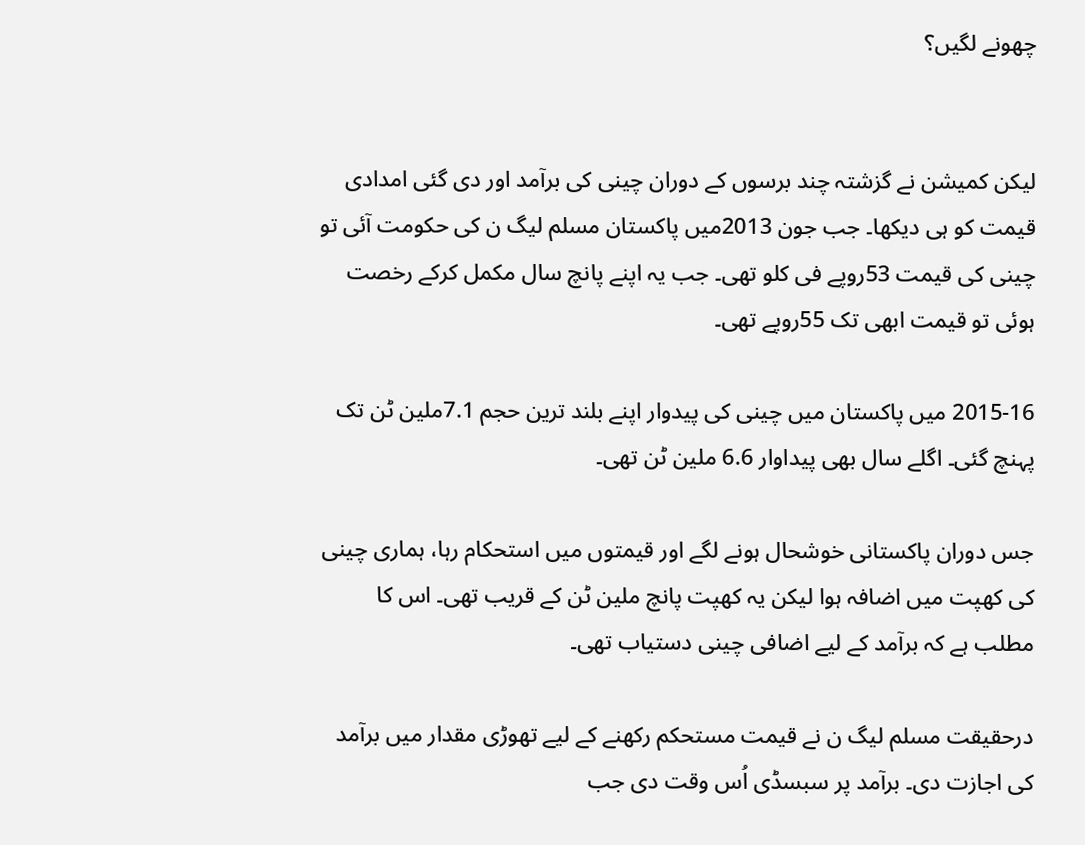چھونے لگیں؟


لیکن کمیشن نے گزشتہ چند برسوں کے دوران چینی کی برآمد اور دی گئی امدادی قیمت کو ہی دیکھا۔ جب جون 2013میں پاکستان مسلم لیگ ن کی حکومت آئی تو چینی کی قیمت 53روپے فی کلو تھی۔ جب یہ اپنے پانچ سال مکمل کرکے رخصت ہوئی تو قیمت ابھی تک 55روپے تھی۔

2015-16 میں پاکستان میں چینی کی پیدوار اپنے بلند ترین حجم 7.1ملین ٹن تک پہنچ گئی۔ اگلے سال بھی پیداوار 6.6 ملین ٹن تھی۔

جس دوران پاکستانی خوشحال ہونے لگے اور قیمتوں میں استحکام رہا، ہماری چینی کی کھپت میں اضافہ ہوا لیکن یہ کھپت پانچ ملین ٹن کے قریب تھی۔ اس کا مطلب ہے کہ برآمد کے لیے اضافی چینی دستیاب تھی۔

درحقیقت مسلم لیگ ن نے قیمت مستحکم رکھنے کے لیے تھوڑی مقدار میں برآمد کی اجازت دی۔ برآمد پر سبسڈی اُس وقت دی جب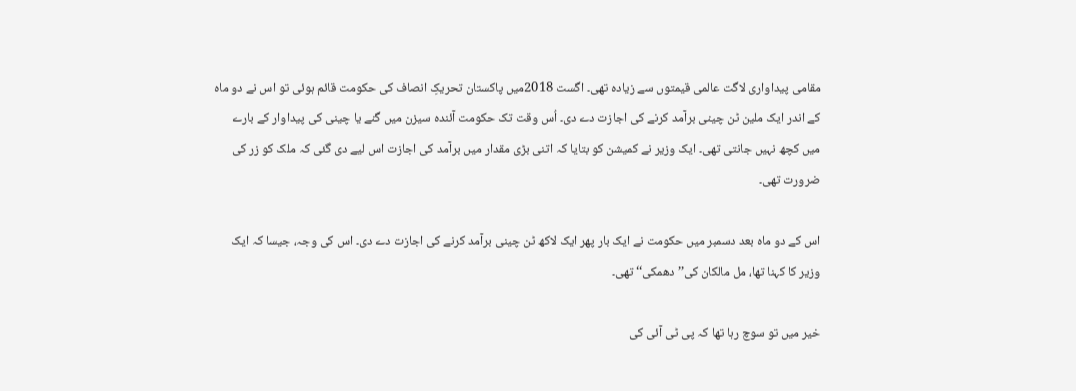مقامی پیداواری لاگت عالمی قیمتوں سے زیادہ تھی۔ اگست 2018میں پاکستان تحریکِ انصاف کی حکومت قائم ہوئی تو اس نے دو ماہ کے اندر ایک ملین ٹن چینی برآمد کرنے کی اجازت دے دی۔ اُس وقت تک حکومت آئندہ سیزن میں گنے یا چینی کی پیداوار کے بارے میں کچھ نہیں جانتی تھی۔ ایک وزیر نے کمیشن کو بتایا کہ اتنی بڑی مقدار میں برآمد کی اجازت اس لیے دی گئی کہ ملک کو زر کی ضرورت تھی۔

اس کے دو ماہ بعد دسمبر میں حکومت نے ایک بار پھر ایک لاکھ ٹن چینی برآمد کرنے کی اجازت دے دی۔ اس کی وجہ، جیسا کہ ایک وزیر کا کہنا تھا، مل مالکان کی’’دھمکی‘‘ تھی۔

خیر میں تو سوچ رہا تھا کہ پی ٹی آئی کی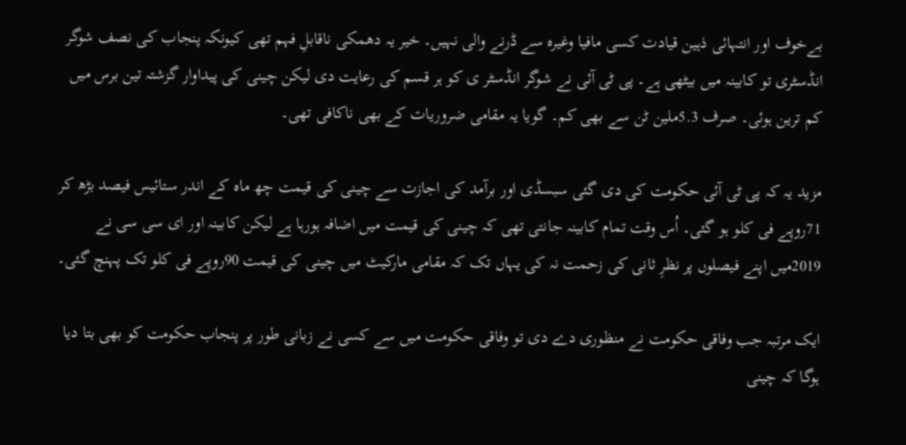بےخوف اور انتہائی ذہین قیادت کسی مافیا وغیرہ سے ڈرنے والی نہیں۔ خیر یہ دھمکی ناقابلِ فہم تھی کیونکہ پنجاب کی نصف شوگر انڈسٹری تو کابینہ میں بیٹھی ہے۔ پی ٹی آئی نے شوگر انڈسٹر ی کو ہر قسم کی رعایت دی لیکن چینی کی پیداوار گزشتہ تین برس میں کم ترین ہوئی۔ صرف 5.3ملین ٹن سے بھی کم۔ گویا یہ مقامی ضروریات کے بھی ناکافی تھی۔

مزید یہ کہ پی ٹی آئی حکومت کی دی گئی سبسڈی اور برآمد کی اجازت سے چینی کی قیمت چھ ماہ کے اندر ستائیس فیصد بڑھ کر 71روپے فی کلو ہو گئی۔ اُس وقت تمام کابینہ جانتی تھی کہ چینی کی قیمت میں اضافہ ہورہا ہے لیکن کابینہ اور ای سی سی نے 2019میں اپنے فیصلوں پر نظرِ ثانی کی زحمت نہ کی یہاں تک کہ مقامی مارکیٹ میں چینی کی قیمت 90روپے فی کلو تک پہنچ گئی۔

ایک مرتبہ جب وفاقی حکومت نے منظوری دے دی تو وفاقی حکومت میں سے کسی نے زبانی طور پر پنجاب حکومت کو بھی بتا دیا ہوگا کہ چینی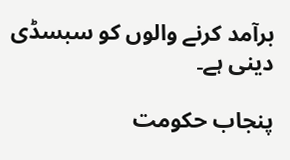برآمد کرنے والوں کو سبسڈی دینی ہے۔

پنجاب حکومت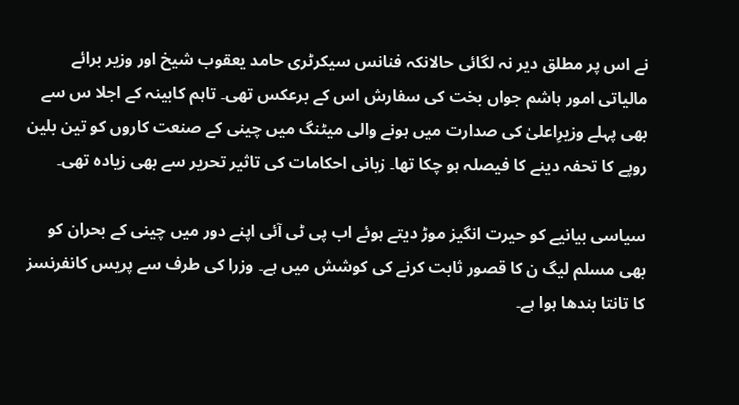نے اس پر مطلق دیر نہ لگائی حالانکہ فنانس سیکرٹری حامد یعقوب شیخ اور وزیر برائے مالیاتی امور ہاشم جواں بخت کی سفارش اس کے برعکس تھی۔ تاہم کابینہ کے اجلا س سے بھی پہلے وزیرِاعلیٰ کی صدارت میں ہونے والی میٹنگ میں چینی کے صنعت کاروں کو تین بلین روپے کا تحفہ دینے کا فیصلہ ہو چکا تھا۔ زبانی احکامات کی تاثیر تحریر سے بھی زیادہ تھی۔

سیاسی بیانیے کو حیرت انگیز موڑ دیتے ہوئے اب پی ٹی آئی اپنے دور میں چینی کے بحران کو بھی مسلم لیگ ن کا قصور ثابت کرنے کی کوشش میں ہے۔ وزرا کی طرف سے پریس کانفرنسز کا تانتا بندھا ہوا ہے۔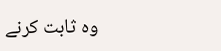وہ ثابت کرنے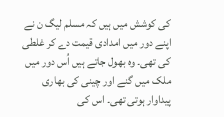کی کوشش میں ہیں کہ مسلم لیگ ن نے اپنے دور میں امدادی قیمت دے کر غلطی کی تھی۔ وہ بھول جاتے ہیں اُس دور میں ملک میں گنے اور چینی کی بھاری پیداوار ہوتی تھی۔ اس کی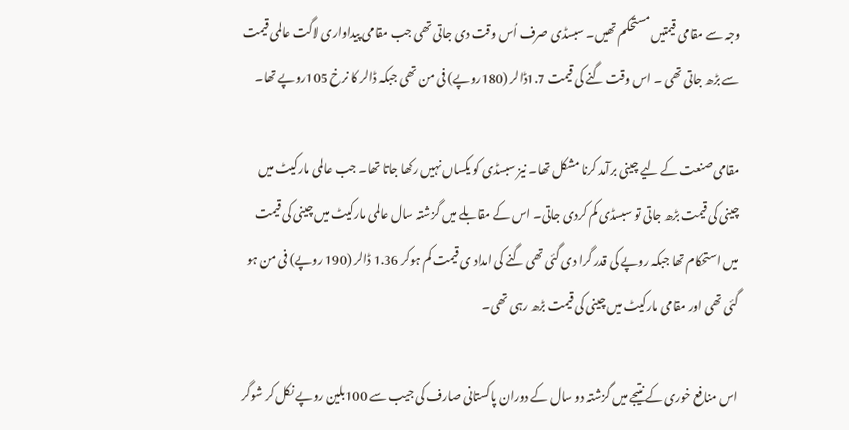وجہ سے مقامی قیمتیں مستحکم تھیں۔ سبسڈی صرف اُس وقت دی جاتی تھی جب مقامی پیداواری لاگت عالمی قیمت سے بڑھ جاتی تھی ۔ اس وقت گنے کی قیمت 1.7ڈالر (180روپے) فی من تھی جبکہ ڈالر کا نرخ 105روپے تھا۔

مقامی صنعت کے لیے چینی برآمد کرنا مشکل تھا۔ نیز سبسڈی کو یکساں نہیں رکھا جاتا تھا۔ جب عالمی مارکیٹ میں چینی کی قیمت بڑھ جاتی تو سبسڈی کم کردی جاتی۔ اس کے مقابلے میں گزشتہ سال عالمی مارکیٹ میں چینی کی قیمت میں استحکام تھا جبکہ روپے کی قدر گرا دی گئی تھی گنے کی امداد ی قیمت کم ہوکر 1.36 ڈالر (190 روپے) فی من ہو گئی تھی اور مقامی مارکیٹ میں چینی کی قیمت بڑھ رہی تھی۔

اس منافع خوری کے نتیجے میں گزشتہ دو سال کے دوران پاکستانی صارف کی جیب سے 100بلین روپے نکل کر شوگر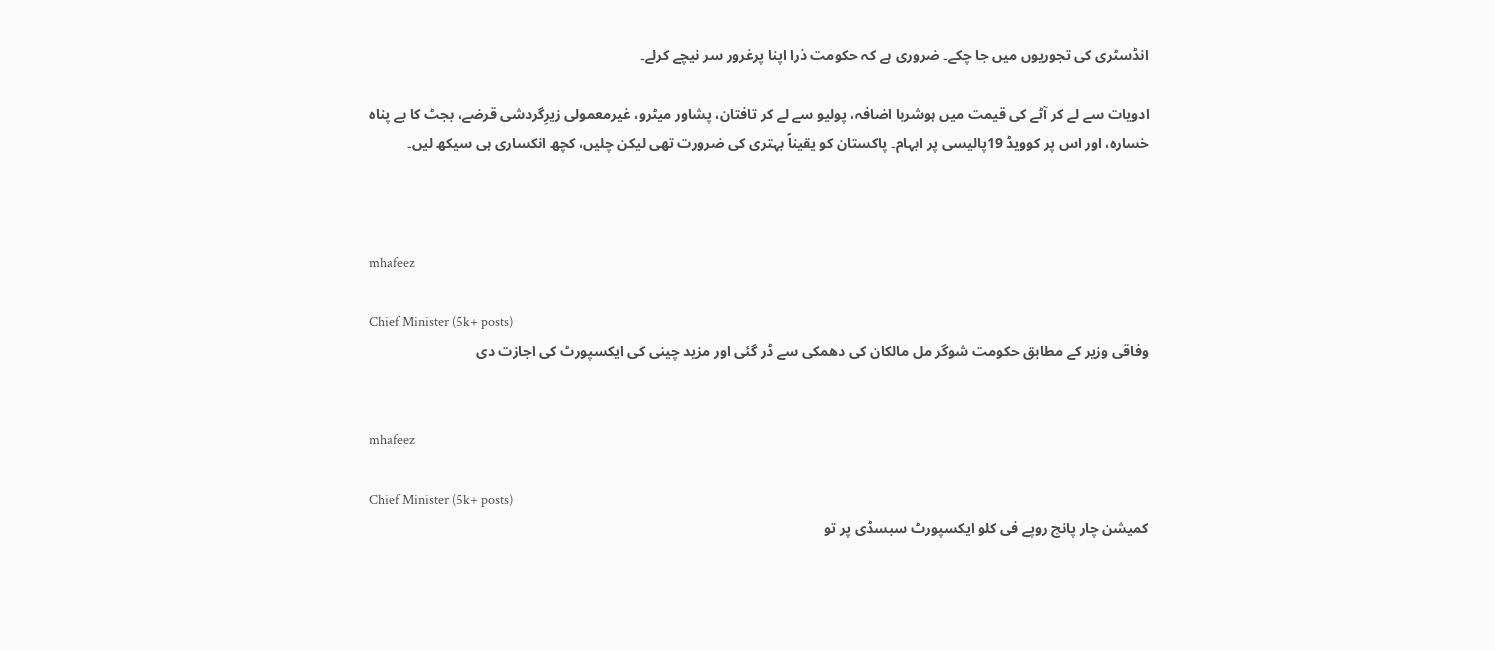انڈسٹری کی تجوریوں میں جا چکے۔ ضروری ہے کہ حکومت ذرا اپنا پرغرور سر نیچے کرلے۔

ادویات سے لے کر آٹے کی قیمت میں ہوشربا اضافہ، پولیو سے لے کر تافتان، پشاور میٹرو، غیرمعمولی زیرِگردشی قرضے، بجٹ کا بے پناہ خسارہ، اور اس پر کوویڈ 19پالیسی پر ابہام۔ پاکستان کو یقیناً بہتری کی ضرورت تھی لیکن چلیں، کچھ انکساری ہی سیکھ لیں۔



mhafeez

Chief Minister (5k+ posts)
وفاقی وزیر کے مطابق حکومت شوگر مل مالکان کی دھمکی سے ڈر گئی اور مزید چینی کی ایکسپورٹ کی اجازت دی


mhafeez

Chief Minister (5k+ posts)
کمیشن چار پانچ روپے فی کلو ایکسپورٹ سبسڈی پر تو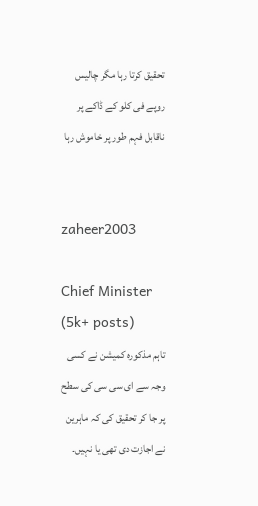تحقیق کرتا رہا مگر چالیس روپے فی کلو کے ڈاکے پر ناقابل فہم طور پر خاموش رہا


zaheer2003

Chief Minister (5k+ posts)
تاہم مذکورہ کمیشن نے کسی وجہ سے ای سی سی کی سطح پر جا کر تحقیق کی کہ ماہرین نے اجازت دی تھی یا نہیں۔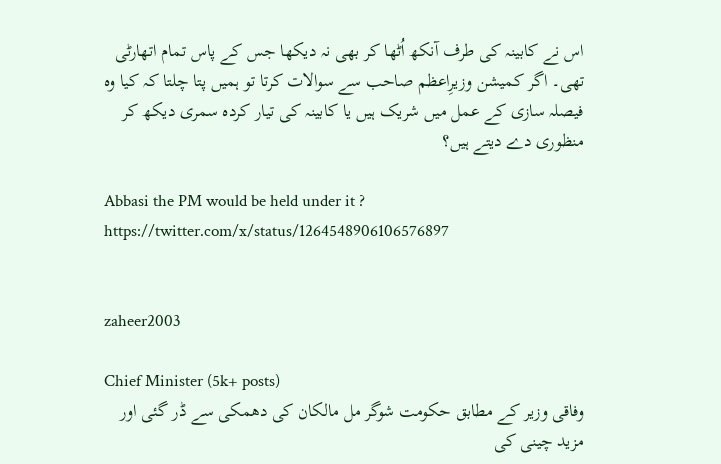اس نے کابینہ کی طرف آنکھ اُٹھا کر بھی نہ دیکھا جس کے پاس تمام اتھارٹی تھی۔ اگر کمیشن وزیرِاعظم صاحب سے سوالات کرتا تو ہمیں پتا چلتا کہ کیا وہ فیصلہ سازی کے عمل میں شریک ہیں یا کابینہ کی تیار کردہ سمری دیکھ کر منظوری دے دیتے ہیں؟

Abbasi the PM would be held under it ?
https://twitter.com/x/status/1264548906106576897


zaheer2003

Chief Minister (5k+ posts)
وفاقی وزیر کے مطابق حکومت شوگر مل مالکان کی دھمکی سے ڈر گئی اور مزید چینی کی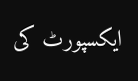ایکسپورٹ کی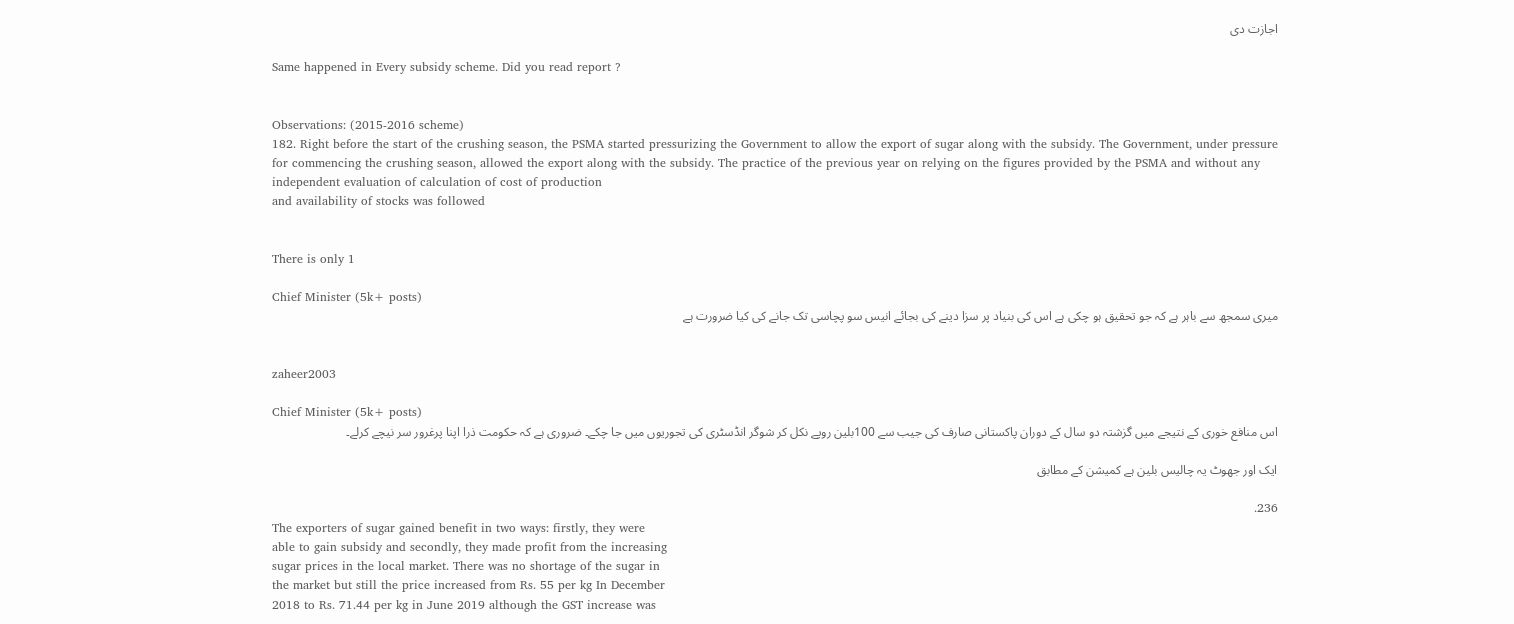اجازت دی

Same happened in Every subsidy scheme. Did you read report ?


Observations: (2015-2016 scheme)
182. Right before the start of the crushing season, the PSMA started pressurizing the Government to allow the export of sugar along with the subsidy. The Government, under pressure for commencing the crushing season, allowed the export along with the subsidy. The practice of the previous year on relying on the figures provided by the PSMA and without any independent evaluation of calculation of cost of production
and availability of stocks was followed


There is only 1

Chief Minister (5k+ posts)
میری سمجھ سے باہر ہے کہ جو تحقیق ہو چکی ہے اس کی بنیاد پر سزا دینے کی بجائے انیس سو پچاسی تک جانے کی کیا ضرورت ہے


zaheer2003

Chief Minister (5k+ posts)
اس منافع خوری کے نتیجے میں گزشتہ دو سال کے دوران پاکستانی صارف کی جیب سے 100بلین روپے نکل کر شوگر انڈسٹری کی تجوریوں میں جا چکے۔ ضروری ہے کہ حکومت ذرا اپنا پرغرور سر نیچے کرلے۔

ایک اور جھوٹ یہ چالیس بلین ہے کمیشن کے مطابق

236.
The exporters of sugar gained benefit in two ways: firstly, they were
able to gain subsidy and secondly, they made profit from the increasing
sugar prices in the local market. There was no shortage of the sugar in
the market but still the price increased from Rs. 55 per kg In December
2018 to Rs. 71.44 per kg in June 2019 although the GST increase was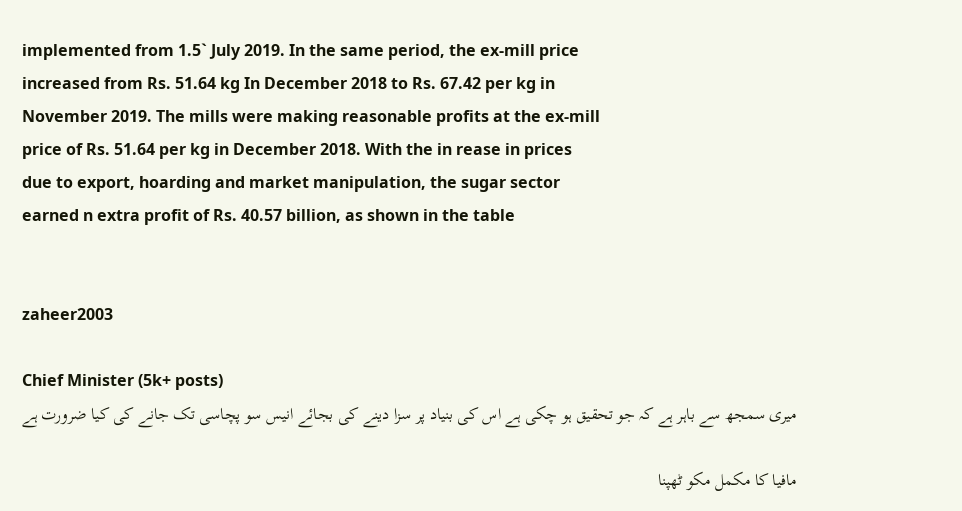implemented from 1.5` July 2019. In the same period, the ex-mill price
increased from Rs. 51.64 kg In December 2018 to Rs. 67.42 per kg in
November 2019. The mills were making reasonable profits at the ex-mill
price of Rs. 51.64 per kg in December 2018. With the in rease in prices
due to export, hoarding and market manipulation, the sugar sector
earned n extra profit of Rs. 40.57 billion, as shown in the table


zaheer2003

Chief Minister (5k+ posts)
میری سمجھ سے باہر ہے کہ جو تحقیق ہو چکی ہے اس کی بنیاد پر سزا دینے کی بجائے انیس سو پچاسی تک جانے کی کیا ضرورت ہے

مافیا کا مکمل مکو ٹھپنا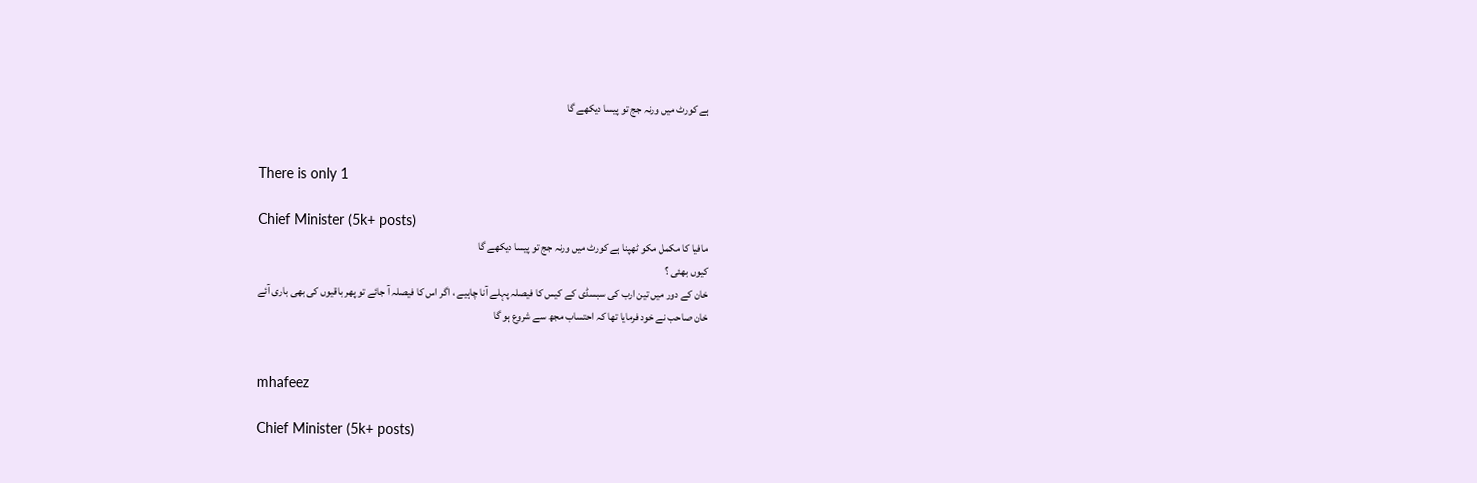ہے کورٹ میں ورنہ جج تو پیسا دیکھے گا


There is only 1

Chief Minister (5k+ posts)
مافیا کا مکمل مکو ٹھپنا ہے کورٹ میں ورنہ جج تو پیسا دیکھے گا
کیوں بھئی ؟
خان کے دور میں تین ارب کی سبسڈی کے کیس کا فیصلہ پہلے آنا چاہیے ، اگر اس کا فیصلہ آ جائے تو پھر باقیوں کی بھی باری آئے
خان صاحب نے خود فرمایا تھا کہ احتساب مجھ سے شروع ہو گا


mhafeez

Chief Minister (5k+ posts)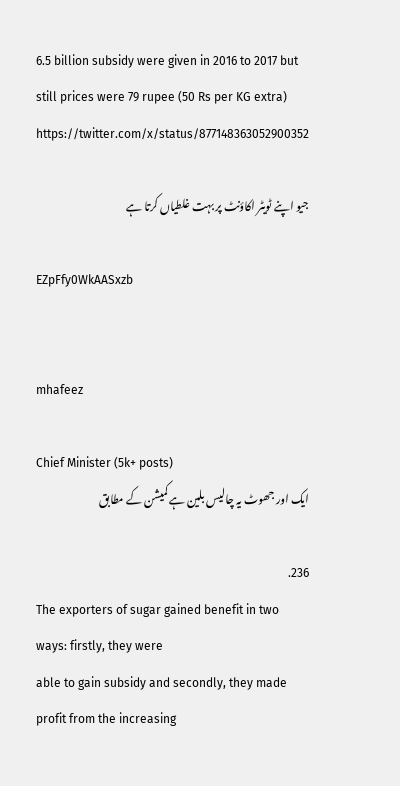6.5 billion subsidy were given in 2016 to 2017 but still prices were 79 rupee (50 Rs per KG extra)
https://twitter.com/x/status/877148363052900352

جیو اپنے ٹویٹر اکاؤنٹ پر بہت غلطیاں کرتا ہے

EZpFfy0WkAASxzb


mhafeez

Chief Minister (5k+ posts)
ایک اور جھوٹ یہ چالیس بلین ہے کمیشن کے مطابق

236.
The exporters of sugar gained benefit in two ways: firstly, they were
able to gain subsidy and secondly, they made profit from the increasing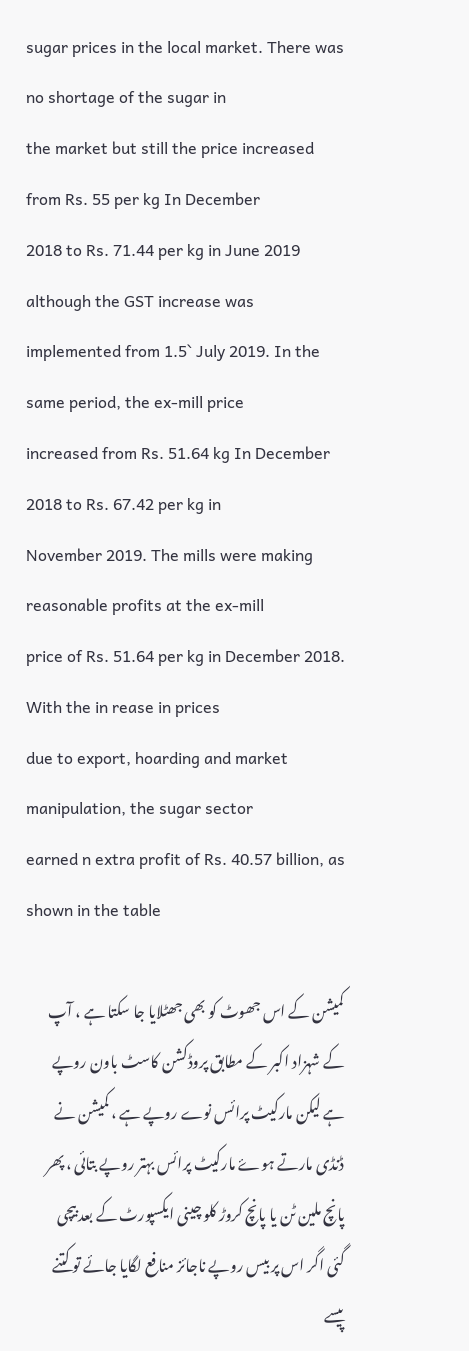sugar prices in the local market. There was no shortage of the sugar in
the market but still the price increased from Rs. 55 per kg In December
2018 to Rs. 71.44 per kg in June 2019 although the GST increase was
implemented from 1.5` July 2019. In the same period, the ex-mill price
increased from Rs. 51.64 kg In December 2018 to Rs. 67.42 per kg in
November 2019. The mills were making reasonable profits at the ex-mill
price of Rs. 51.64 per kg in December 2018. With the in rease in prices
due to export, hoarding and market manipulation, the sugar sector
earned n extra profit of Rs. 40.57 billion, as shown in the table

کمیشن کے اس جھوٹ کو بھی جھٹلایا جا سکتا ہے ، آپ کے شہزاد اکبر کے مطابق پروڈکشن کاسٹ باون روپے ہے لیکن مارکیٹ پرائس نوے روپے ہے ، کمیشن نے ڈنڈی مارتے ہوۓ مارکیٹ پرائس بہتر روپے بتائی ، پھر پانچ ملین ٹن یا پانچ کروڑ کلو چینی ایکسپورٹ کے بعد بیچی گئی اگر اس پر بیس روپے ناجائز منافع لگایا جائے تو کتنے پیسے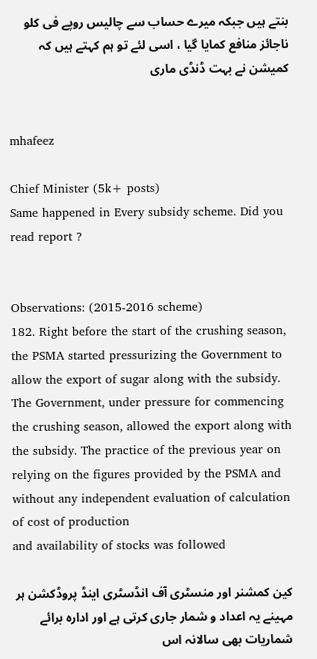بنتے ہیں جبکہ میرے حساب سے چالیس روپے فی کلو ناجائز منافع کمایا گیا ، اسی لئے تو ہم کہتے ہیں کہ کمیشن نے بہت ڈنڈی ماری


mhafeez

Chief Minister (5k+ posts)
Same happened in Every subsidy scheme. Did you read report ?


Observations: (2015-2016 scheme)
182. Right before the start of the crushing season, the PSMA started pressurizing the Government to allow the export of sugar along with the subsidy. The Government, under pressure for commencing the crushing season, allowed the export along with the subsidy. The practice of the previous year on relying on the figures provided by the PSMA and without any independent evaluation of calculation of cost of production
and availability of stocks was followed

کین کمشنر اور منسٹری آف انڈسٹری اینڈ پروڈکشن ہر مہینے یہ اعداد و شمار جاری کرتی ہے اور ادارہ برائے شماریات بھی سالانہ اس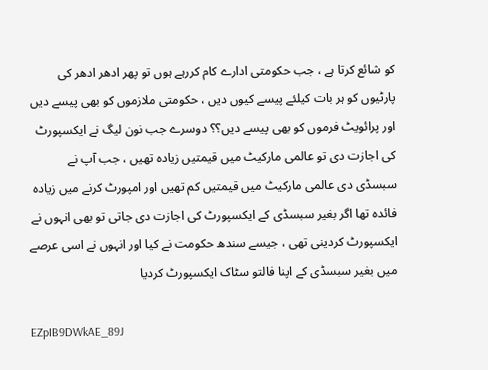کو شائع کرتا ہے ، جب حکومتی ادارے کام کررہے ہوں تو پھر ادھر ادھر کی پارٹیوں کو ہر بات کیلئے پیسے کیوں دیں ، حکومتی ملازموں کو بھی پیسے دیں اور پرائویٹ فرموں کو بھی پیسے دیں؟؟ دوسرے جب نون لیگ نے ایکسپورٹ کی اجازت دی تو عالمی مارکیٹ میں قیمتیں زیادہ تھیں ، جب آپ نے سبسڈی دی عالمی مارکیٹ میں قیمتیں کم تھیں اور امپورٹ کرنے میں زیادہ فائدہ تھا اگر بغیر سبسڈی کے ایکسپورٹ کی اجازت دی جاتی تو بھی انہوں نے ایکسپورٹ کردینی تھی ، جیسے سندھ حکومت نے کیا اور انہوں نے اسی عرصے میں بغیر سبسڈی کے اپنا فالتو سٹاک ایکسپورٹ کردیا

EZpIB9DWkAE_89J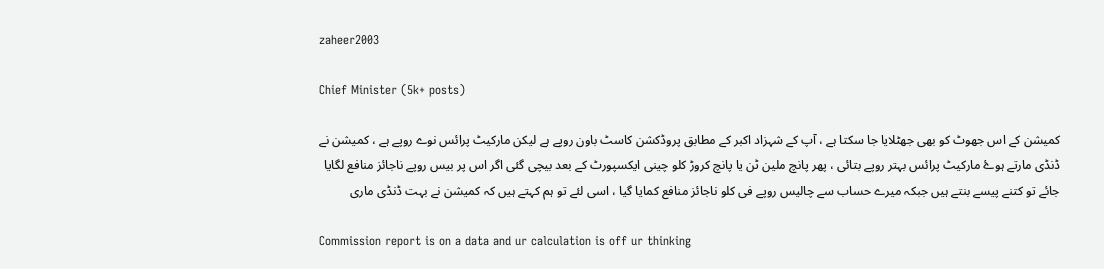zaheer2003

Chief Minister (5k+ posts)

کمیشن کے اس جھوٹ کو بھی جھٹلایا جا سکتا ہے ، آپ کے شہزاد اکبر کے مطابق پروڈکشن کاسٹ باون روپے ہے لیکن مارکیٹ پرائس نوے روپے ہے ، کمیشن نے ڈنڈی مارتے ہوۓ مارکیٹ پرائس بہتر روپے بتائی ، پھر پانچ ملین ٹن یا پانچ کروڑ کلو چینی ایکسپورٹ کے بعد بیچی گئی اگر اس پر بیس روپے ناجائز منافع لگایا جائے تو کتنے پیسے بنتے ہیں جبکہ میرے حساب سے چالیس روپے فی کلو ناجائز منافع کمایا گیا ، اسی لئے تو ہم کہتے ہیں کہ کمیشن نے بہت ڈنڈی ماری

Commission report is on a data and ur calculation is off ur thinking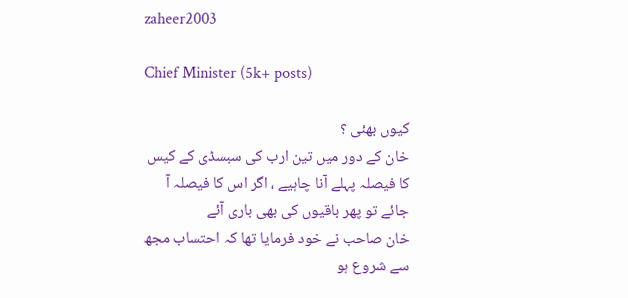zaheer2003

Chief Minister (5k+ posts)

کیوں بھئی ؟
خان کے دور میں تین ارب کی سبسڈی کے کیس کا فیصلہ پہلے آنا چاہیے ، اگر اس کا فیصلہ آ جائے تو پھر باقیوں کی بھی باری آئے
خان صاحب نے خود فرمایا تھا کہ احتساب مجھ سے شروع ہو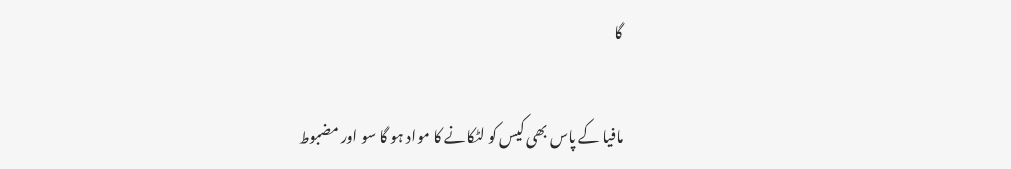گا

مافیا کے پاس بھی کیس کو لٹکانے کا مواد ہو گا سو اور مضبوط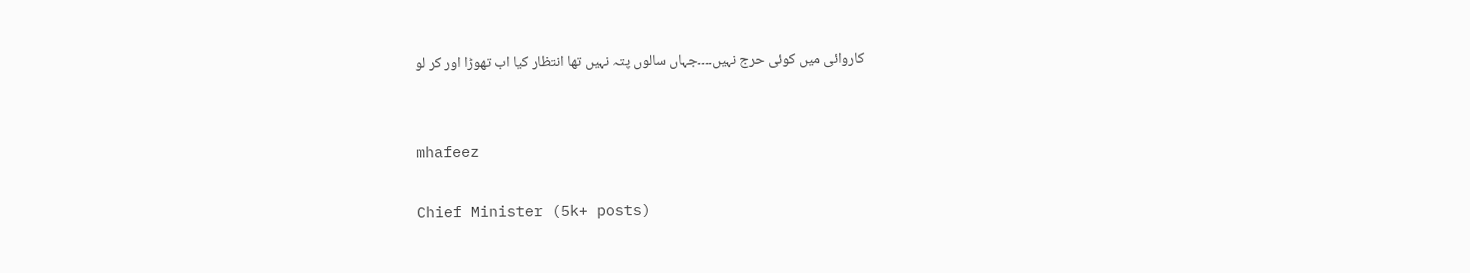کاروائی میں کوئی حرج نہیں۔۔۔۔جہاں سالوں پتہ نہیں تھا انتظار کیا اب تھوڑا اور کر لو


mhafeez

Chief Minister (5k+ posts)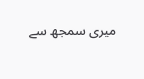میری سمجھ سے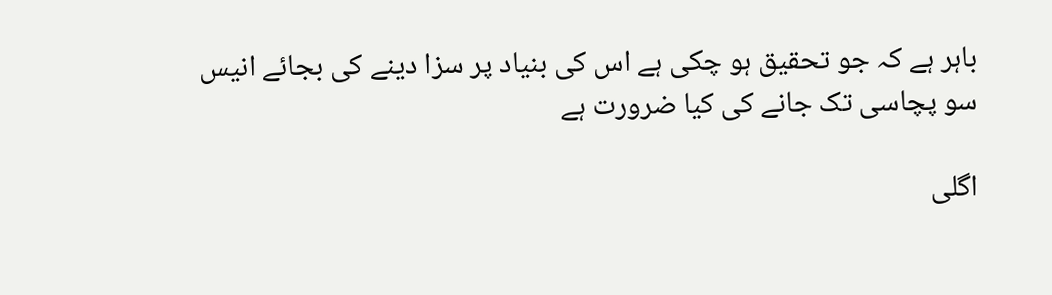باہر ہے کہ جو تحقیق ہو چکی ہے اس کی بنیاد پر سزا دینے کی بجائے انیس سو پچاسی تک جانے کی کیا ضرورت ہے

اگلی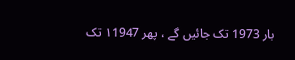بار 1973 تک جائیں گے ، پھر ١1947 تک